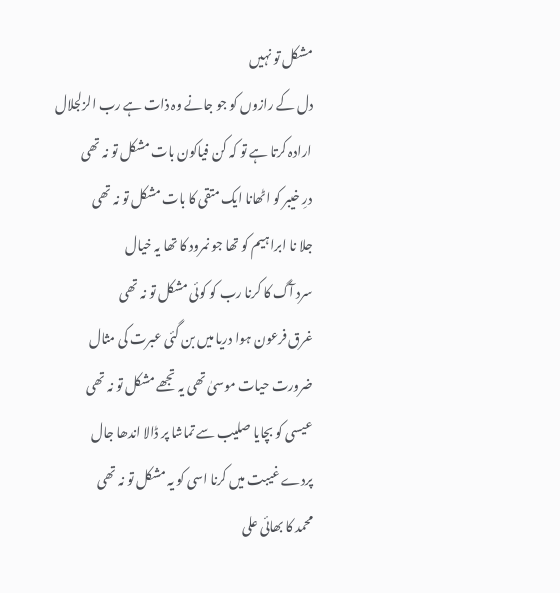مشکل تو نہیں
دل کے رازوں کو جو جانے وہ ذات ہے رب الزلجلال
ارادہ کرتا ہے تو کہ کن فیاکون بات مشکل تو نہ تھی
درِ خیبر کو اٹھانا ایک متقی کا بات مشکل تو نہ تھی
جلا نا ابراہیم کو تھا جو نمرود کا تھا یہ خیال
سرد آگ کا کرنا رب کو کوئی مشکل تو نہ تھی
غرق فرعون ہوا دریا میں بن گئی عبرت کی مثال
ضرورت حیات موسیٰ تھی یہ تجھے مشکل تو نہ تھی
عیسی کو بچایا صلیب سے تماشا پر ڈالا اندھا جال
پردے غیبت میں کرنا اسی کو یہ مشکل تو نہ تھی
محمد کا بھائی علی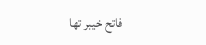فاتح خیبر تھا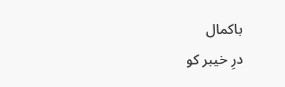باکمال
درِ خیبر کو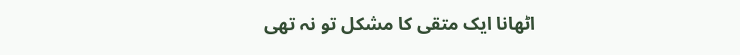اٹھانا ایک متقی کا مشکل تو نہ تھی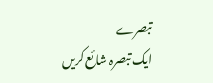تبصرے
ایک تبصرہ شائع کریں